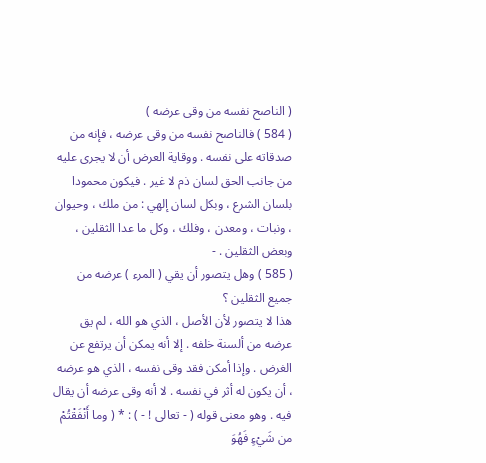( الناصح نفسه من وقى عرضه )
( 584 ) فالناصح نفسه من وقى عرضه ، فإنه من صدقاته على نفسه . ووقاية العرض أن لا يجرى عليه من جانب الحق لسان ذم لا غير . فيكون محمودا بلسان الشرع ، وبكل لسان إلهي : من ملك ، وحيوان ، ونبات ، ومعدن ، وفلك ، وكل ما عدا الثقلين ، وبعض الثقلين . -
( 585 ) وهل يتصور أن يقي ( المرء ) عرضه من جميع الثقلين ؟
هذا لا يتصور لأن الأصل ، الذي هو الله ، لم يق عرضه من ألسنة خلفه . إلا أنه يمكن أن يرتفع عن الغرض . وإذا أمكن فقد وقى نفسه ، الذي هو عرضه ، أن يكون له أثر في نفسه . لا أنه وقى عرضه أن يقال فيه . وهو معنى قوله ( - تعالى ! - ) : * ( وما أَنْفَقْتُمْ من شَيْءٍ فَهُوَ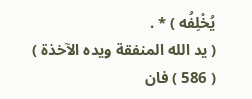يُخْلِفُه ) * .
( يد الله المنفقة ويده الآخذة )
( 586 ) فان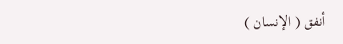أنفق ( الإنسان )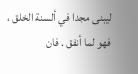ليبنى مجدا في ألسنة الخلق ، فهو لما أنفق . فان